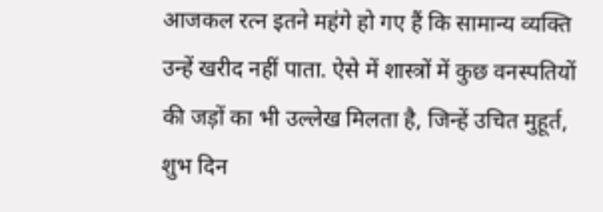आजकल रत्न इतने महंगे हो गए हैं कि सामान्य व्यक्ति उन्हें खरीद नहीं पाता. ऐसे में शास्त्रों में कुछ वनस्पतियों की जड़ों का भी उल्लेख मिलता है, जिन्हें उचित मुहूर्त, शुभ दिन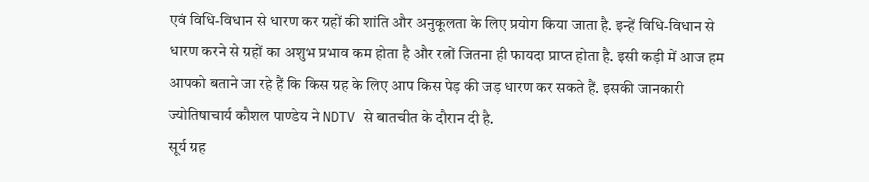एवं विधि-विधान से धारण कर ग्रहों की शांति और अनुकूलता के लिए प्रयोग किया जाता है. इन्हें विधि-विधान से धारण करने से ग्रहों का अशुभ प्रभाव कम होता है और रत्नों जितना ही फायदा प्राप्त होता है. इसी कड़ी में आज हम आपको बताने जा रहे हैं कि किस ग्रह के लिए आप किस पेड़ की जड़ धारण कर सकते हैं. इसकी जानकारी ज्योतिषाचार्य कौशल पाण्डेय ने NDTV से बातचीत के दौरान दी है.
सूर्य ग्रह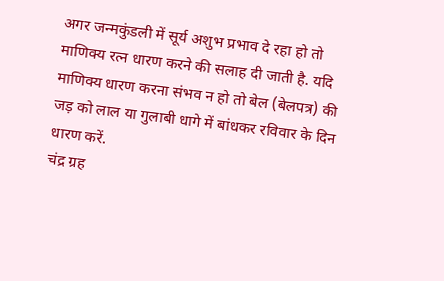अगर जन्मकुंडली में सूर्य अशुभ प्रभाव दे रहा हो तो माणिक्य रत्न धारण करने की सलाह दी जाती है. यदि माणिक्य धारण करना संभव न हो तो बेल (बेलपत्र) की जड़ को लाल या गुलाबी धागे में बांधकर रविवार के दिन धारण करें.
चंद्र ग्रह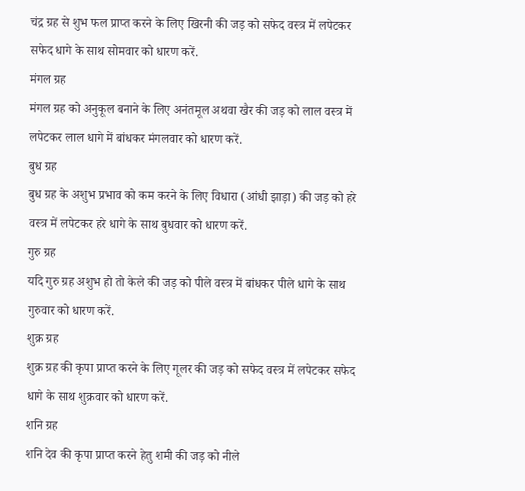चंद्र ग्रह से शुभ फल प्राप्त करने के लिए खिरनी की जड़ को सफेद वस्त्र में लपेटकर सफेद धागे के साथ सोमवार को धारण करें.
मंगल ग्रह
मंगल ग्रह को अनुकूल बनाने के लिए अनंतमूल अथवा खैर की जड़ को लाल वस्त्र में लपेटकर लाल धागे में बांधकर मंगलवार को धारण करें.
बुध ग्रह
बुध ग्रह के अशुभ प्रभाव को कम करने के लिए विधारा (आंधी झाड़ा) की जड़ को हरे वस्त्र में लपेटकर हरे धागे के साथ बुधवार को धारण करें.
गुरु ग्रह
यदि गुरु ग्रह अशुभ हो तो केले की जड़ को पीले वस्त्र में बांधकर पीले धागे के साथ गुरुवार को धारण करें.
शुक्र ग्रह
शुक्र ग्रह की कृपा प्राप्त करने के लिए गूलर की जड़ को सफेद वस्त्र में लपेटकर सफेद धागे के साथ शुक्रवार को धारण करें.
शनि ग्रह
शनि देव की कृपा प्राप्त करने हेतु शमी की जड़ को नीले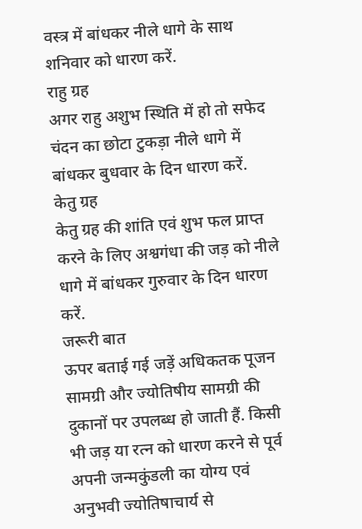वस्त्र में बांधकर नीले धागे के साथ शनिवार को धारण करें.
राहु ग्रह
अगर राहु अशुभ स्थिति में हो तो सफेद चंदन का छोटा टुकड़ा नीले धागे में बांधकर बुधवार के दिन धारण करें.
केतु ग्रह
केतु ग्रह की शांति एवं शुभ फल प्राप्त करने के लिए अश्वगंधा की जड़ को नीले धागे में बांधकर गुरुवार के दिन धारण करें.
जरूरी बात
ऊपर बताई गई जड़ें अधिकतक पूजन सामग्री और ज्योतिषीय सामग्री की दुकानों पर उपलब्ध हो जाती हैं. किसी भी जड़ या रत्न को धारण करने से पूर्व अपनी जन्मकुंडली का योग्य एवं अनुभवी ज्योतिषाचार्य से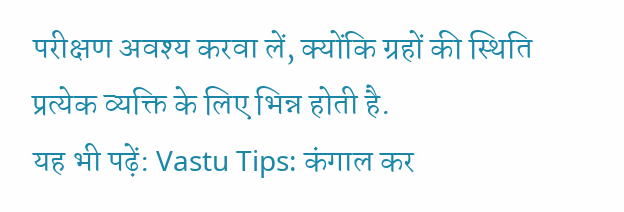परीक्षण अवश्य करवा लें, क्योंकि ग्रहों की स्थिति प्रत्येक व्यक्ति के लिए भिन्न होती है.
यह भी पढ़ें: Vastu Tips: कंगाल कर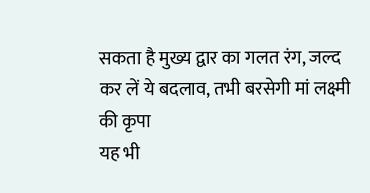सकता है मुख्य द्वार का गलत रंग, जल्द कर लें ये बदलाव, तभी बरसेगी मां लक्ष्मी की कृपा
यह भी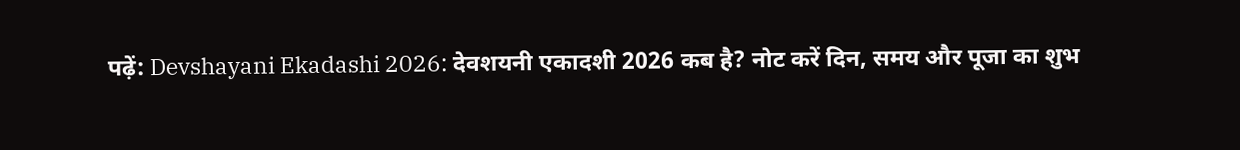पढ़ें: Devshayani Ekadashi 2026: देवशयनी एकादशी 2026 कब है? नोट करें दिन, समय और पूजा का शुभ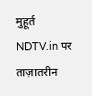मुहूर्त
NDTV.in पर ताज़ातरीन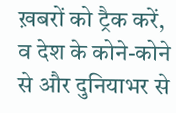ख़बरों को ट्रैक करें, व देश के कोने-कोने से और दुनियाभर से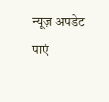न्यूज़ अपडेट पाएं